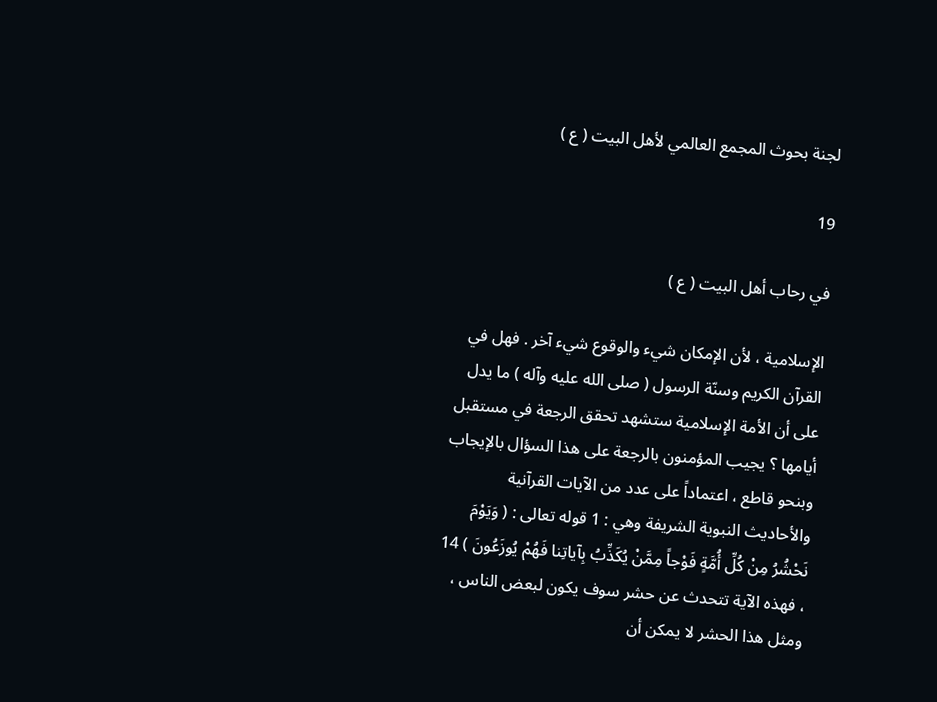لجنة بحوث المجمع العالمي لأهل البيت ( ع )

19

في رحاب أهل البيت ( ع )

الإسلامية ، لأن الإمكان شيء والوقوع شيء آخر . فهل في القرآن الكريم وسنّة الرسول ( صلى الله عليه وآله ) ما يدل على أن الأمة الإسلامية ستشهد تحقق الرجعة في مستقبل أيامها ؟ يجيب المؤمنون بالرجعة على هذا السؤال بالإيجاب وبنحو قاطع ، اعتماداً على عدد من الآيات القرآنية والأحاديث النبوية الشريفة وهي : 1 قوله تعالى : ( وَيَوْمَ نَحْشُرُ مِنْ كُلِّ أُمَّةٍ فَوْجاً مِمَّنْ يُكَذِّبُ بِآياتِنا فَهُمْ يُوزَعُونَ ) 14 ، فهذه الآية تتحدث عن حشر سوف يكون لبعض الناس ، ومثل هذا الحشر لا يمكن أن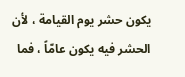يكون حشر يوم القيامة ، لأن الحشر فيه يكون عامّاً ، فما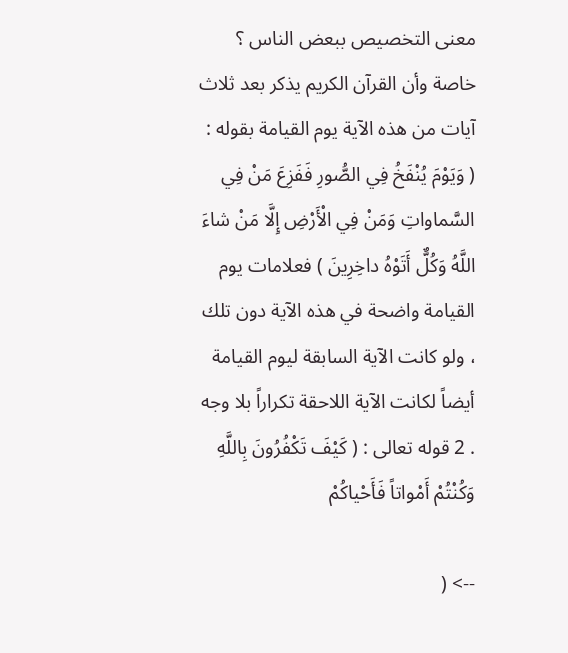معنى التخصيص ببعض الناس ؟ خاصة وأن القرآن الكريم يذكر بعد ثلاث آيات من هذه الآية يوم القيامة بقوله : ( وَيَوْمَ يُنْفَخُ فِي الصُّورِ فَفَزِعَ مَنْ فِي السَّماواتِ وَمَنْ فِي الْأَرْضِ إِلَّا مَنْ شاءَ اللَّهُ وَكُلٌّ أَتَوْهُ داخِرِينَ ) فعلامات يوم القيامة واضحة في هذه الآية دون تلك ، ولو كانت الآية السابقة ليوم القيامة أيضاً لكانت الآية اللاحقة تكراراً بلا وجه . 2 قوله تعالى : ( كَيْفَ تَكْفُرُونَ بِاللَّهِ وَكُنْتُمْ أَمْواتاً فَأَحْياكُمْ

--> (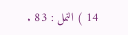14 ) النمل : 83 .